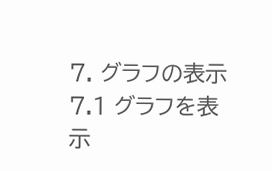7. グラフの表示
7.1 グラフを表示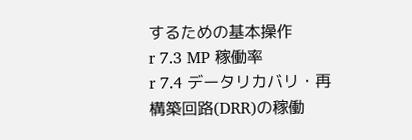するための基本操作
r 7.3 MP 稼働率
r 7.4 データリカバリ・再構築回路(DRR)の稼働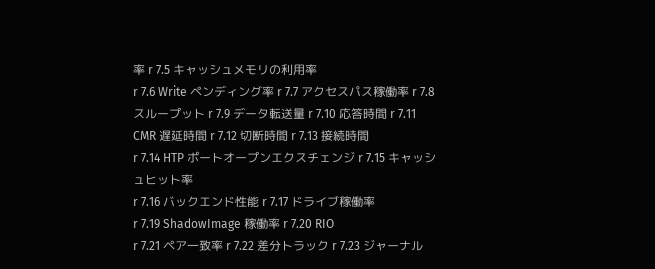率 r 7.5 キャッシュメモリの利用率
r 7.6 Write ペンディング率 r 7.7 アクセスパス稼働率 r 7.8 スループット r 7.9 データ転送量 r 7.10 応答時間 r 7.11 CMR 遅延時間 r 7.12 切断時間 r 7.13 接続時間
r 7.14 HTP ポートオープンエクスチェンジ r 7.15 キャッシュヒット率
r 7.16 バックエンド性能 r 7.17 ドライブ稼働率
r 7.19 ShadowImage 稼働率 r 7.20 RIO
r 7.21 ペア一致率 r 7.22 差分トラック r 7.23 ジャーナル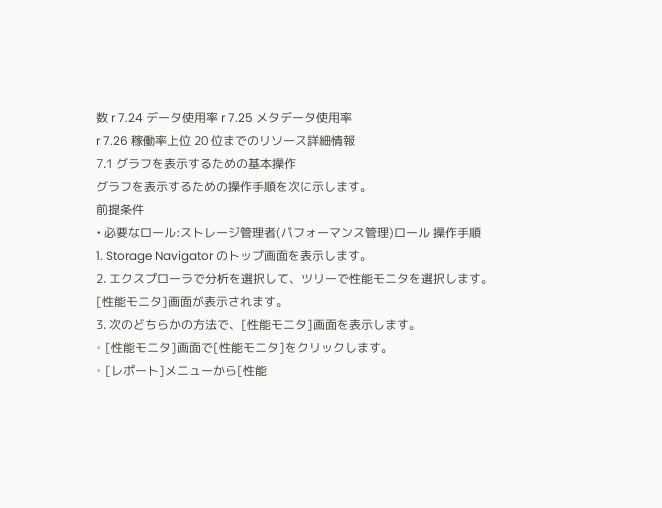数 r 7.24 データ使用率 r 7.25 メタデータ使用率
r 7.26 稼働率上位 20 位までのリソース詳細情報
7.1 グラフを表示するための基本操作
グラフを表示するための操作手順を次に示します。
前提条件
• 必要なロール:ストレージ管理者(パフォーマンス管理)ロール 操作手順
1. Storage Navigator のトップ画面を表示します。
2. エクスプローラで分析を選択して、ツリーで性能モニタを選択します。
[性能モニタ]画面が表示されます。
3. 次のどちらかの方法で、[性能モニタ]画面を表示します。
◦ [性能モニタ]画面で[性能モニタ]をクリックします。
◦ [レポート]メニューから[性能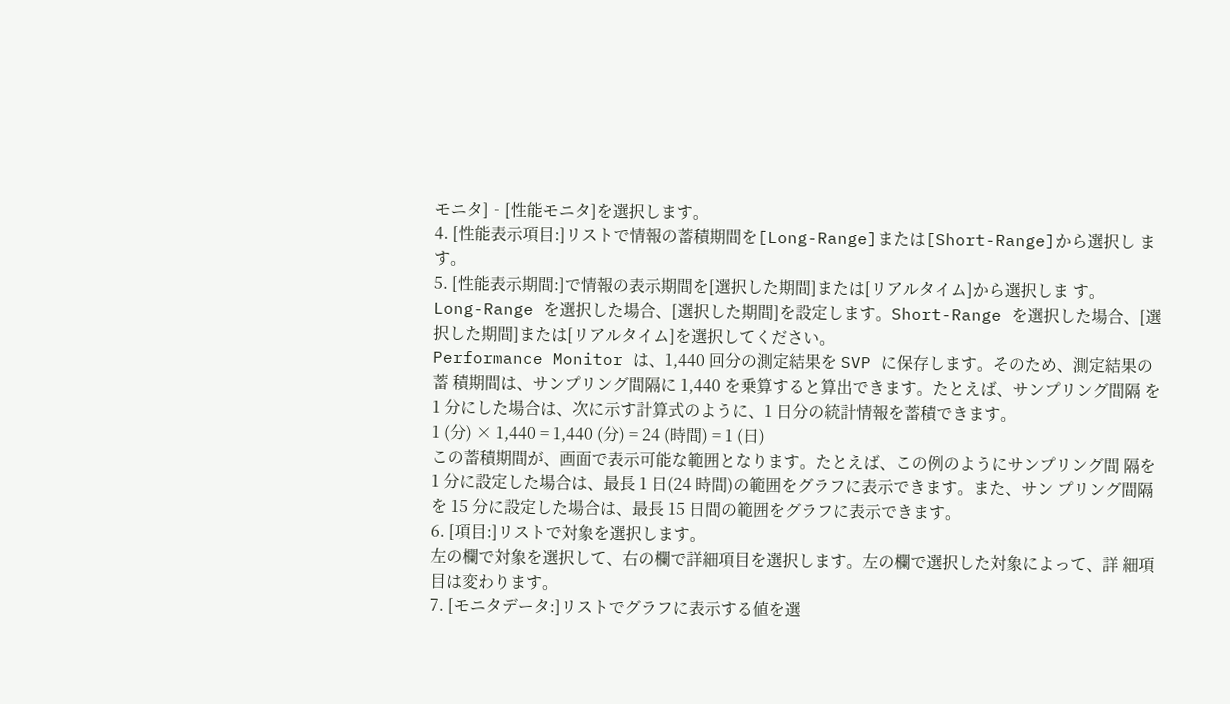モニタ]‐[性能モニタ]を選択します。
4. [性能表示項目:]リストで情報の蓄積期間を[Long-Range]または[Short-Range]から選択し ます。
5. [性能表示期間:]で情報の表示期間を[選択した期間]または[リアルタイム]から選択しま す。
Long-Range を選択した場合、[選択した期間]を設定します。Short-Range を選択した場合、[選 択した期間]または[リアルタイム]を選択してください。
Performance Monitor は、1,440 回分の測定結果を SVP に保存します。そのため、測定結果の蓄 積期間は、サンプリング間隔に 1,440 を乗算すると算出できます。たとえば、サンプリング間隔 を 1 分にした場合は、次に示す計算式のように、1 日分の統計情報を蓄積できます。
1 (分) × 1,440 = 1,440 (分) = 24 (時間) = 1 (日)
この蓄積期間が、画面で表示可能な範囲となります。たとえば、この例のようにサンプリング間 隔を 1 分に設定した場合は、最長 1 日(24 時間)の範囲をグラフに表示できます。また、サン プリング間隔を 15 分に設定した場合は、最長 15 日間の範囲をグラフに表示できます。
6. [項目:]リストで対象を選択します。
左の欄で対象を選択して、右の欄で詳細項目を選択します。左の欄で選択した対象によって、詳 細項目は変わります。
7. [モニタデータ:]リストでグラフに表示する値を選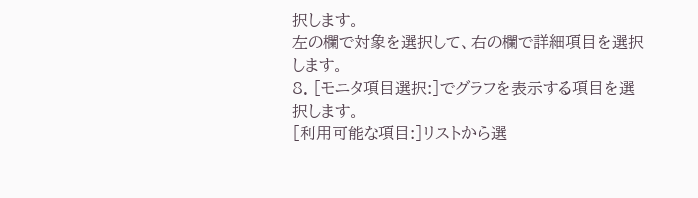択します。
左の欄で対象を選択して、右の欄で詳細項目を選択します。
8. [モニタ項目選択:]でグラフを表示する項目を選択します。
[利用可能な項目:]リストから選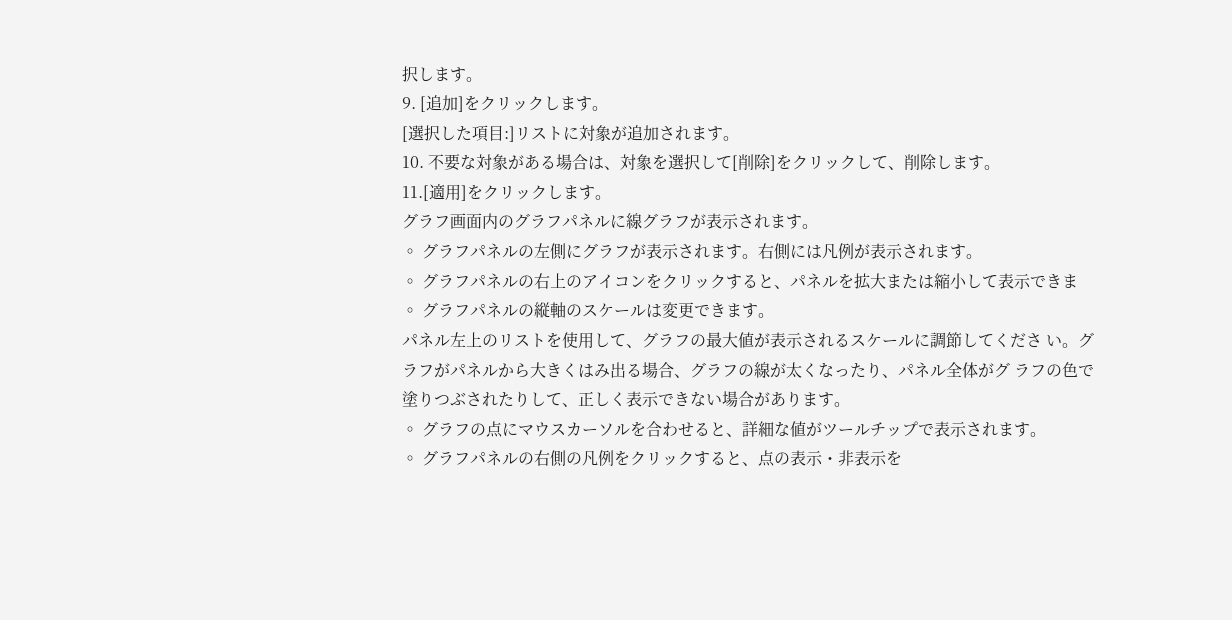択します。
9. [追加]をクリックします。
[選択した項目:]リストに対象が追加されます。
10. 不要な対象がある場合は、対象を選択して[削除]をクリックして、削除します。
11.[適用]をクリックします。
グラフ画面内のグラフパネルに線グラフが表示されます。
◦ グラフパネルの左側にグラフが表示されます。右側には凡例が表示されます。
◦ グラフパネルの右上のアイコンをクリックすると、パネルを拡大または縮小して表示できま
◦ グラフパネルの縦軸のスケールは変更できます。
パネル左上のリストを使用して、グラフの最大値が表示されるスケールに調節してくださ い。グラフがパネルから大きくはみ出る場合、グラフの線が太くなったり、パネル全体がグ ラフの色で塗りつぶされたりして、正しく表示できない場合があります。
◦ グラフの点にマウスカーソルを合わせると、詳細な値がツールチップで表示されます。
◦ グラフパネルの右側の凡例をクリックすると、点の表示・非表示を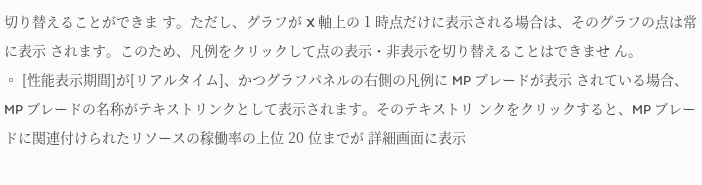切り替えることができま す。ただし、グラフが X 軸上の 1 時点だけに表示される場合は、そのグラフの点は常に表示 されます。このため、凡例をクリックして点の表示・非表示を切り替えることはできませ ん。
◦ [性能表示期間]が[リアルタイム]、かつグラフパネルの右側の凡例に MP ブレードが表示 されている場合、MP ブレードの名称がテキストリンクとして表示されます。そのテキストリ ンクをクリックすると、MP ブレードに関連付けられたリソースの稼働率の上位 20 位までが 詳細画面に表示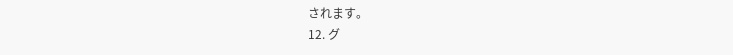されます。
12. グ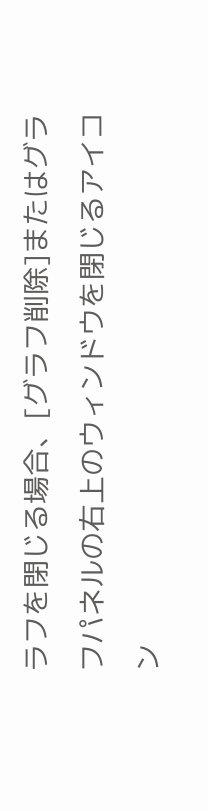ラフを閉じる場合、[グラフ削除]またはグラフパネルの右上のウィンドウを閉じるアイコン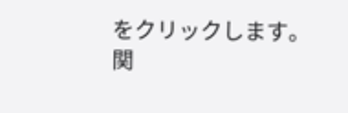をクリックします。
関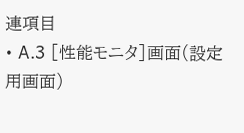連項目
• A.3 [性能モニタ]画面(設定用画面)